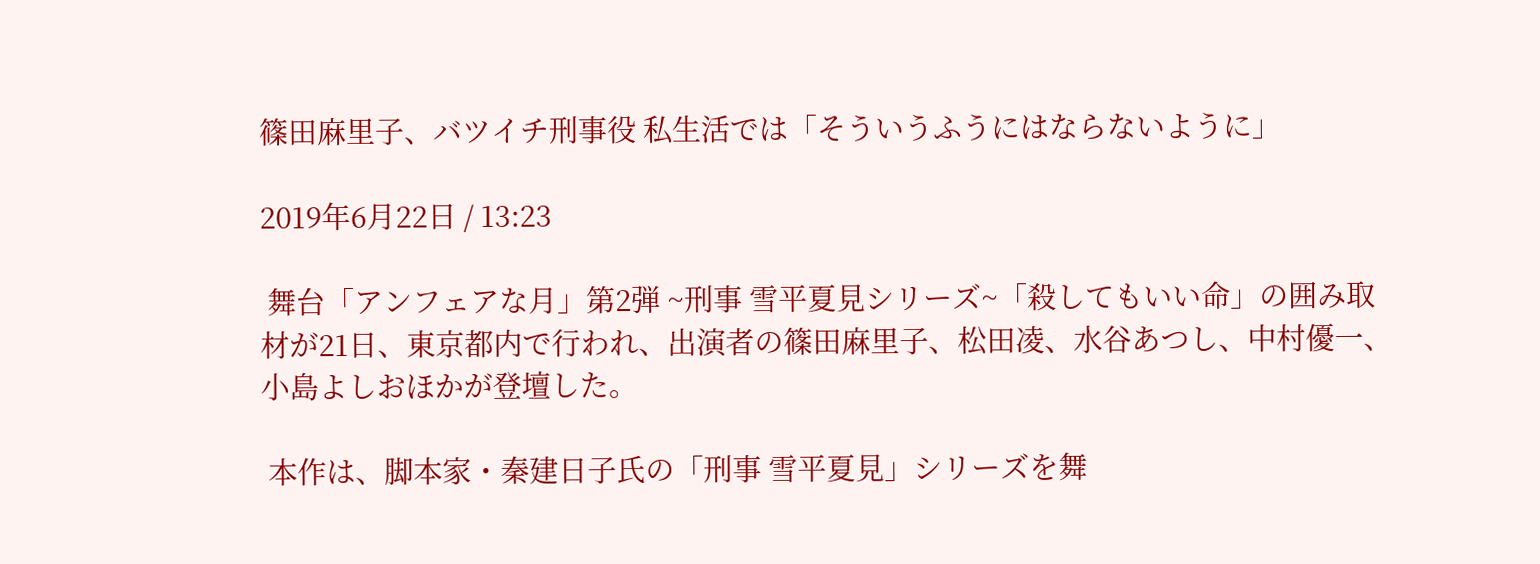篠田麻里子、バツイチ刑事役 私生活では「そういうふうにはならないように」

2019年6月22日 / 13:23

 舞台「アンフェアな月」第2弾 ~刑事 雪平夏見シリーズ~「殺してもいい命」の囲み取材が21日、東京都内で行われ、出演者の篠田麻里子、松田凌、水谷あつし、中村優一、小島よしおほかが登壇した。

 本作は、脚本家・秦建日子氏の「刑事 雪平夏見」シリーズを舞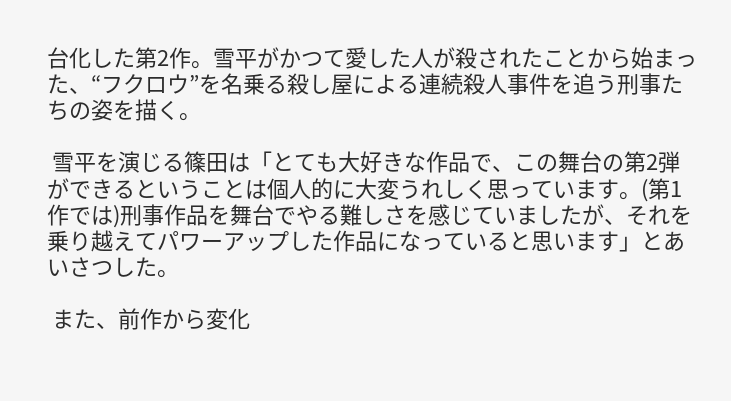台化した第2作。雪平がかつて愛した人が殺されたことから始まった、“フクロウ”を名乗る殺し屋による連続殺人事件を追う刑事たちの姿を描く。

 雪平を演じる篠田は「とても大好きな作品で、この舞台の第2弾ができるということは個人的に大変うれしく思っています。(第1作では)刑事作品を舞台でやる難しさを感じていましたが、それを乗り越えてパワーアップした作品になっていると思います」とあいさつした。

 また、前作から変化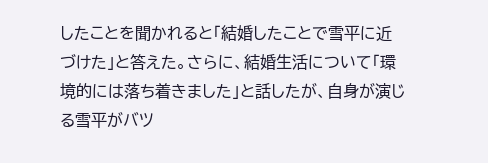したことを聞かれると「結婚したことで雪平に近づけた」と答えた。さらに、結婚生活について「環境的には落ち着きました」と話したが、自身が演じる雪平がバツ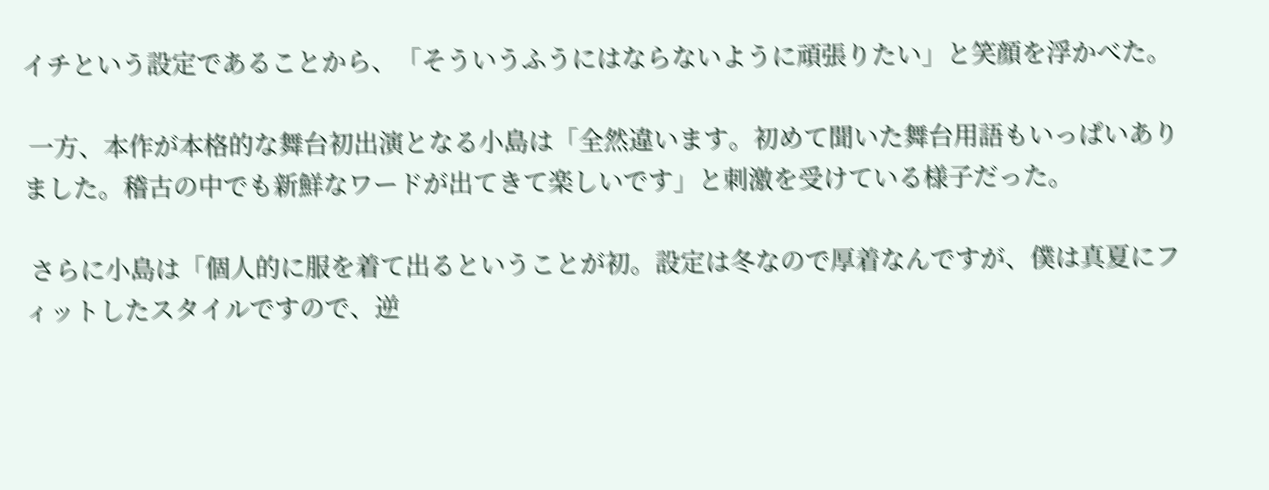イチという設定であることから、「そういうふうにはならないように頑張りたい」と笑顔を浮かべた。

 一方、本作が本格的な舞台初出演となる小島は「全然違います。初めて聞いた舞台用語もいっぱいありました。稽古の中でも新鮮なワードが出てきて楽しいです」と刺激を受けている様子だった。

 さらに小島は「個人的に服を着て出るということが初。設定は冬なので厚着なんですが、僕は真夏にフィットしたスタイルですので、逆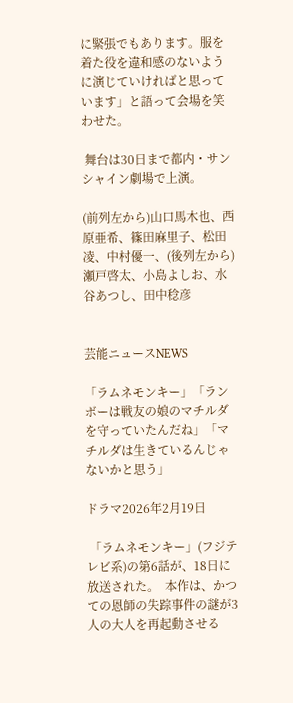に緊張でもあります。服を着た役を違和感のないように演じていければと思っています」と語って会場を笑わせた。

 舞台は30日まで都内・サンシャイン劇場で上演。

(前列左から)山口馬木也、西原亜希、篠田麻里子、松田凌、中村優一、(後列左から)瀬戸啓太、小島よしお、水谷あつし、田中稔彦


芸能ニュースNEWS

「ラムネモンキー」「ランボーは戦友の娘のマチルダを守っていたんだね」「マチルダは生きているんじゃないかと思う」

ドラマ2026年2月19日

 「ラムネモンキー」(フジテレビ系)の第6話が、18日に放送された。  本作は、かつての恩師の失踪事件の謎が3人の大人を再起動させる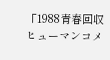「1988青春回収ヒューマンコメ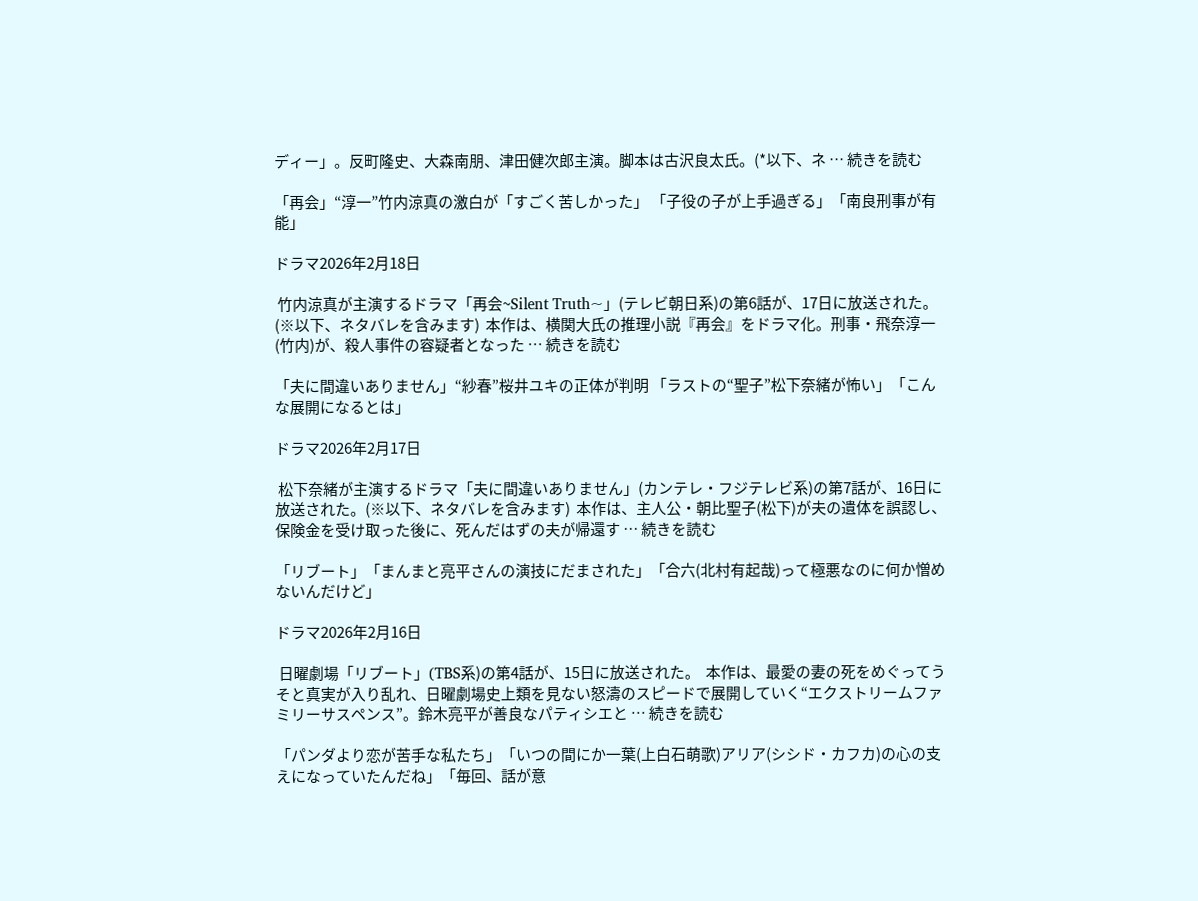ディー」。反町隆史、大森南朋、津田健次郎主演。脚本は古沢良太氏。(*以下、ネ … 続きを読む

「再会」“淳一”竹内涼真の激白が「すごく苦しかった」 「子役の子が上手過ぎる」「南良刑事が有能」

ドラマ2026年2月18日

 竹内涼真が主演するドラマ「再会~Silent Truth~」(テレビ朝日系)の第6話が、17日に放送された。(※以下、ネタバレを含みます)  本作は、横関大氏の推理小説『再会』をドラマ化。刑事・飛奈淳一(竹内)が、殺人事件の容疑者となった … 続きを読む

「夫に間違いありません」“紗春”桜井ユキの正体が判明 「ラストの“聖子”松下奈緒が怖い」「こんな展開になるとは」

ドラマ2026年2月17日

 松下奈緒が主演するドラマ「夫に間違いありません」(カンテレ・フジテレビ系)の第7話が、16日に放送された。(※以下、ネタバレを含みます)  本作は、主人公・朝比聖子(松下)が夫の遺体を誤認し、保険金を受け取った後に、死んだはずの夫が帰還す … 続きを読む

「リブート」「まんまと亮平さんの演技にだまされた」「合六(北村有起哉)って極悪なのに何か憎めないんだけど」

ドラマ2026年2月16日

 日曜劇場「リブート」(TBS系)の第4話が、15日に放送された。  本作は、最愛の妻の死をめぐってうそと真実が入り乱れ、日曜劇場史上類を見ない怒濤のスピードで展開していく“エクストリームファミリーサスペンス”。鈴木亮平が善良なパティシエと … 続きを読む

「パンダより恋が苦手な私たち」「いつの間にか一葉(上白石萌歌)アリア(シシド・カフカ)の心の支えになっていたんだね」「毎回、話が意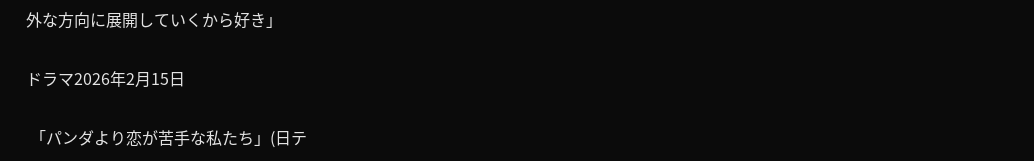外な方向に展開していくから好き」

ドラマ2026年2月15日

 「パンダより恋が苦手な私たち」(日テ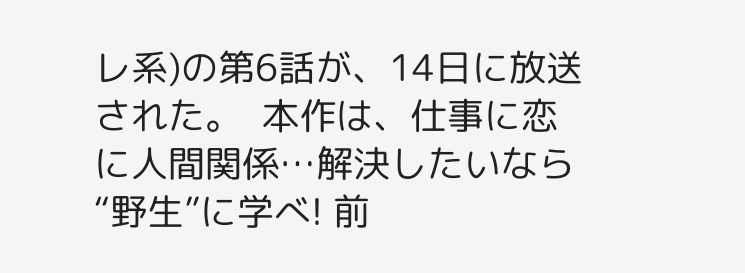レ系)の第6話が、14日に放送された。  本作は、仕事に恋に人間関係…解決したいなら“野生”に学べ! 前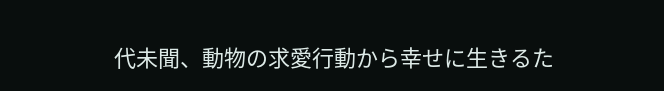代未聞、動物の求愛行動から幸せに生きるた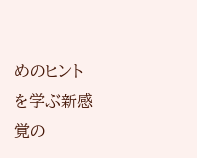めのヒントを学ぶ新感覚の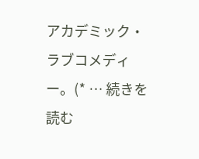アカデミック・ラブコメディー。(* … 続きを読む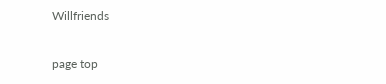Willfriends

page top